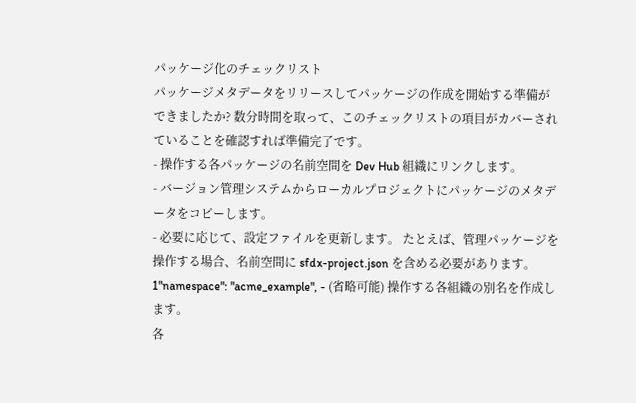パッケージ化のチェックリスト
パッケージメタデータをリリースしてパッケージの作成を開始する準備ができましたか? 数分時間を取って、このチェックリストの項目がカバーされていることを確認すれば準備完了です。
- 操作する各パッケージの名前空間を Dev Hub 組織にリンクします。
- バージョン管理システムからローカルプロジェクトにパッケージのメタデータをコピーします。
- 必要に応じて、設定ファイルを更新します。 たとえば、管理パッケージを操作する場合、名前空間に sfdx-project.json を含める必要があります。
1"namespace": "acme_example", - (省略可能) 操作する各組織の別名を作成します。
各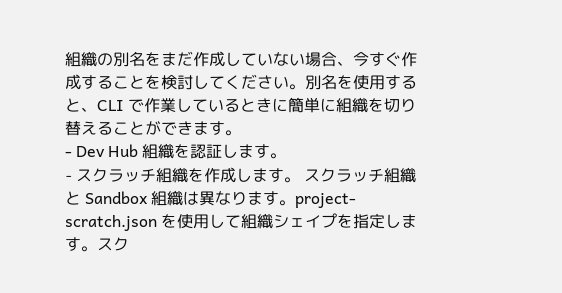組織の別名をまだ作成していない場合、今すぐ作成することを検討してください。別名を使用すると、CLI で作業しているときに簡単に組織を切り替えることができます。
- Dev Hub 組織を認証します。
- スクラッチ組織を作成します。 スクラッチ組織と Sandbox 組織は異なります。project-scratch.json を使用して組織シェイプを指定します。スク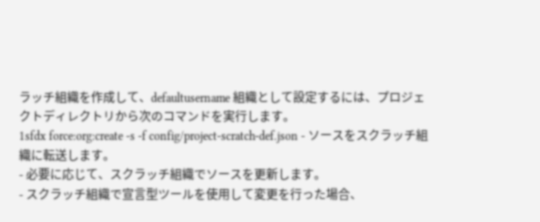ラッチ組織を作成して、defaultusername 組織として設定するには、プロジェクトディレクトリから次のコマンドを実行します。
1sfdx force:org:create -s -f config/project-scratch-def.json - ソースをスクラッチ組織に転送します。
- 必要に応じて、スクラッチ組織でソースを更新します。
- スクラッチ組織で宣言型ツールを使用して変更を行った場合、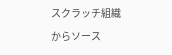スクラッチ組織からソース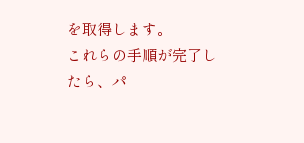を取得します。
これらの手順が完了したら、パ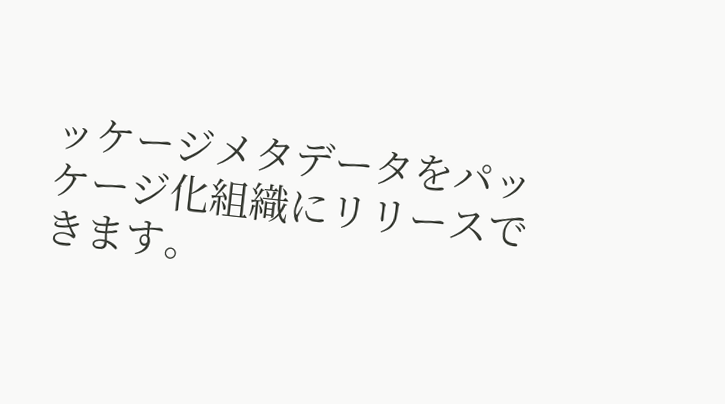ッケージメタデータをパッケージ化組織にリリースできます。